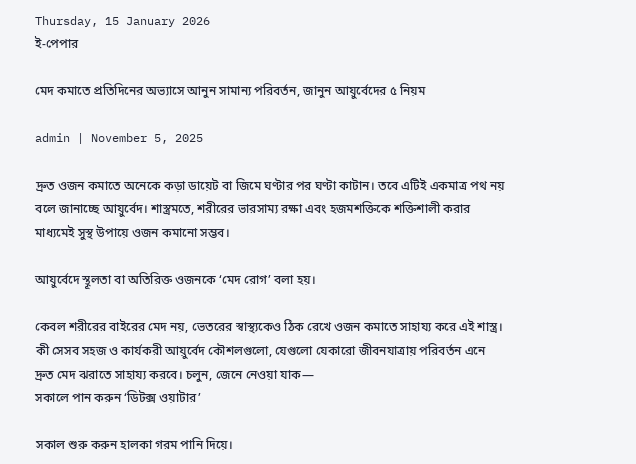Thursday, 15 January 2026
ই-পেপার

মেদ কমাতে প্রতিদিনের অভ্যাসে আনুন সামান্য পরিবর্তন, জানুন আয়ুর্বেদের ৫ নিয়ম

admin | November 5, 2025

দ্রুত ওজন কমাতে অনেকে কড়া ডায়েট বা জিমে ঘণ্টার পর ঘণ্টা কাটান। তবে এটিই একমাত্র পথ নয় বলে জানাচ্ছে আয়ুর্বেদ। শাস্ত্রমতে, শরীরের ভারসাম্য রক্ষা এবং হজমশক্তিকে শক্তিশালী করার মাধ্যমেই সুস্থ উপায়ে ওজন কমানো সম্ভব।

আয়ুর্বেদে স্থূলতা বা অতিরিক্ত ওজনকে ‘মেদ রোগ’ বলা হয়।

কেবল শরীরের বাইরের মেদ নয়, ভেতরের স্বাস্থ্যকেও ঠিক রেখে ওজন কমাতে সাহায্য করে এই শাস্ত্র। কী সেসব সহজ ও কার্যকরী আয়ুর্বেদ কৌশলগুলো, যেগুলো যেকারো জীবনযাত্রায় পরিবর্তন এনে দ্রুত মেদ ঝরাতে সাহায্য করবে। চলুন, জেনে নেওয়া যাক—
সকালে পান করুন ‘ডিটক্স ওয়াটার’

সকাল শুরু করুন হালকা গরম পানি দিয়ে।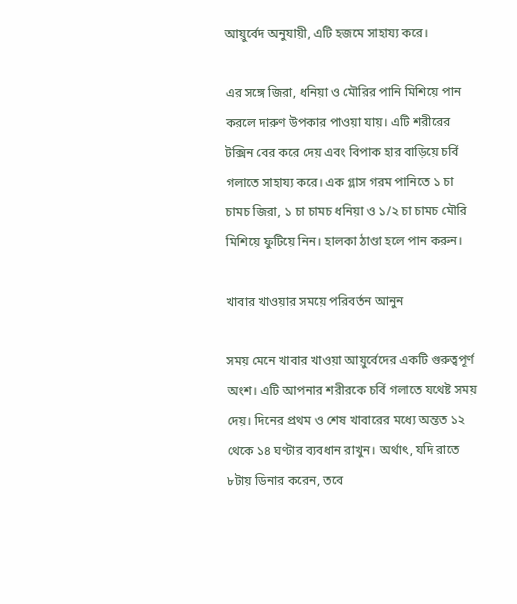আয়ুর্বেদ অনুযায়ী, এটি হজমে সাহায্য করে।

এর সঙ্গে জিরা, ধনিয়া ও মৌরির পানি মিশিয়ে পান করলে দারুণ উপকার পাওয়া যায়। এটি শরীরের টক্সিন বের করে দেয় এবং বিপাক হার বাড়িয়ে চর্বি গলাতে সাহায্য করে। এক গ্লাস গরম পানিতে ১ চা চামচ জিরা, ১ চা চামচ ধনিয়া ও ১/২ চা চামচ মৌরি মিশিয়ে ফুটিয়ে নিন। হালকা ঠাণ্ডা হলে পান করুন।

খাবার খাওয়ার সময়ে পরিবর্তন আনুন

সময় মেনে খাবার খাওয়া আয়ুর্বেদের একটি গুরুত্বপূর্ণ অংশ। এটি আপনার শরীরকে চর্বি গলাতে যথেষ্ট সময় দেয়। দিনের প্রথম ও শেষ খাবারের মধ্যে অন্তত ১২ থেকে ১৪ ঘণ্টার ব্যবধান রাখুন। অর্থাৎ, যদি রাতে ৮টায় ডিনার করেন, তবে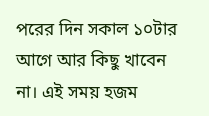পরের দিন সকাল ১০টার আগে আর কিছু খাবেন না। এই সময় হজম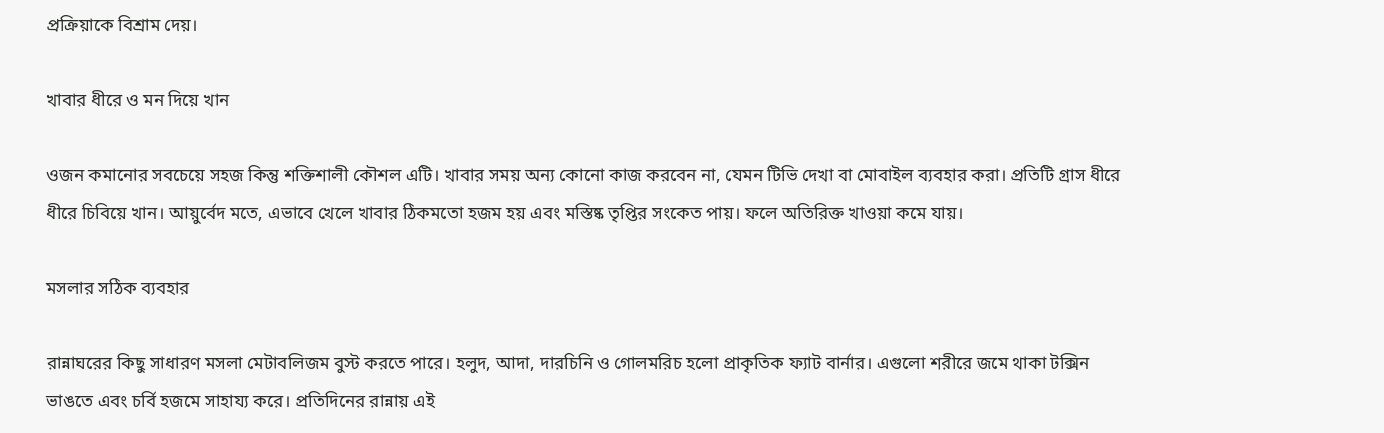প্রক্রিয়াকে বিশ্রাম দেয়।

খাবার ধীরে ও মন দিয়ে খান

ওজন কমানোর সবচেয়ে সহজ কিন্তু শক্তিশালী কৌশল এটি। খাবার সময় অন্য কোনো কাজ করবেন না, যেমন টিভি দেখা বা মোবাইল ব্যবহার করা। প্রতিটি গ্রাস ধীরে ধীরে চিবিয়ে খান। আয়ুর্বেদ মতে, এভাবে খেলে খাবার ঠিকমতো হজম হয় এবং মস্তিষ্ক তৃপ্তির সংকেত পায়। ফলে অতিরিক্ত খাওয়া কমে যায়।

মসলার সঠিক ব্যবহার

রান্নাঘরের কিছু সাধারণ মসলা মেটাবলিজম বুস্ট করতে পারে। হলুদ, আদা, দারচিনি ও গোলমরিচ হলো প্রাকৃতিক ফ্যাট বার্নার। এগুলো শরীরে জমে থাকা টক্সিন ভাঙতে এবং চর্বি হজমে সাহায্য করে। প্রতিদিনের রান্নায় এই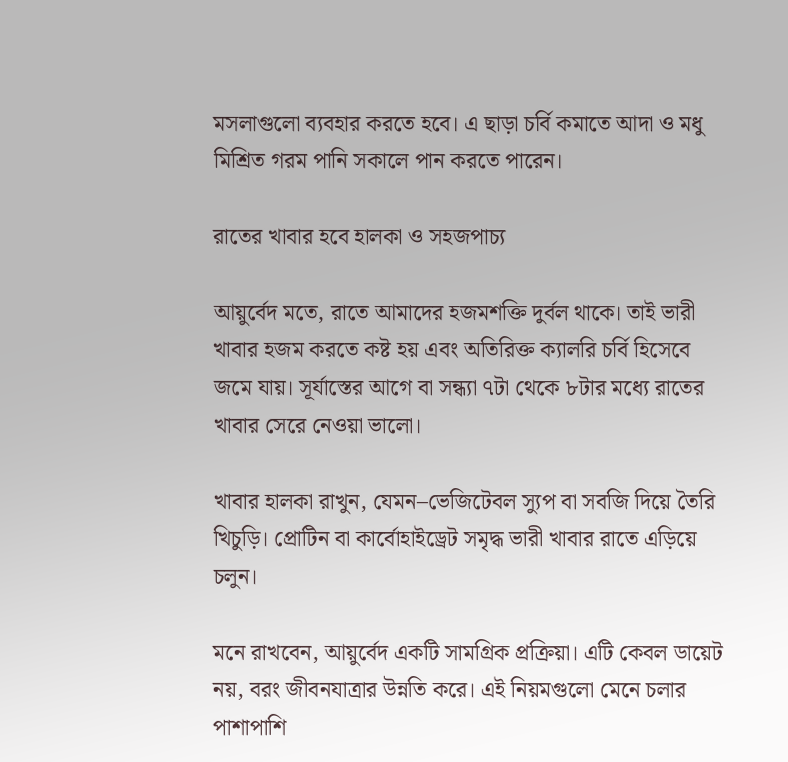মসলাগুলো ব্যবহার করতে হবে। এ ছাড়া চর্বি কমাতে আদা ও মধু মিশ্রিত গরম পানি সকালে পান করতে পারেন।

রাতের খাবার হবে হালকা ও সহজপাচ্য

আয়ুর্বেদ মতে, রাতে আমাদের হজমশক্তি দুর্বল থাকে। তাই ভারী খাবার হজম করতে কষ্ট হয় এবং অতিরিক্ত ক্যালরি চর্বি হিসেবে জমে যায়। সূর্যাস্তের আগে বা সন্ধ্যা ৭টা থেকে ৮টার মধ্যে রাতের খাবার সেরে নেওয়া ভালো।

খাবার হালকা রাখুন, যেমন–ভেজিটেবল স্যুপ বা সবজি দিয়ে তৈরি খিচুড়ি। প্রোটিন বা কার্বোহাইড্রেট সমৃদ্ধ ভারী খাবার রাতে এড়িয়ে চলুন।

মনে রাখবেন, আয়ুর্বেদ একটি সামগ্রিক প্রক্রিয়া। এটি কেবল ডায়েট নয়, বরং জীবনযাত্রার উন্নতি করে। এই নিয়মগুলো মেনে চলার পাশাপাশি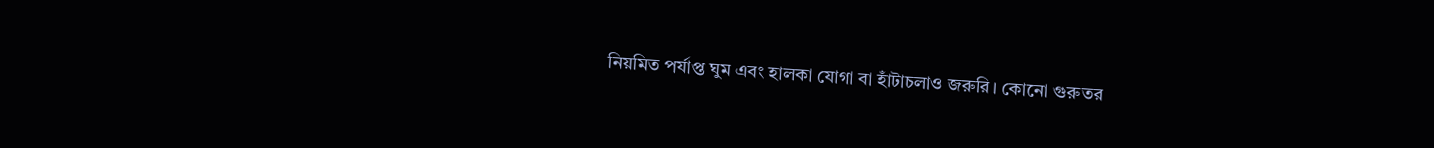নিয়মিত পর্যাপ্ত ঘুম এবং হালকা যোগা বা হাঁটাচলাও জরুরি। কোনো গুরুতর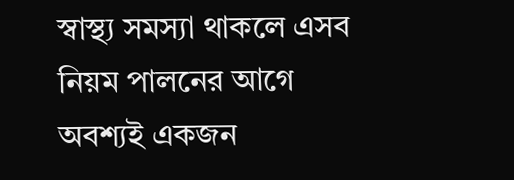স্বাস্থ্য সমস্যা থাকলে এসব নিয়ম পালনের আগে অবশ্যই একজন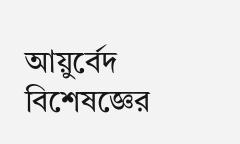আয়ুর্বেদ বিশেষজ্ঞের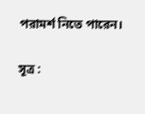পরামর্শ নিতে পারেন।

সূত্র :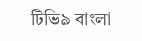টিভি৯ বাংলা